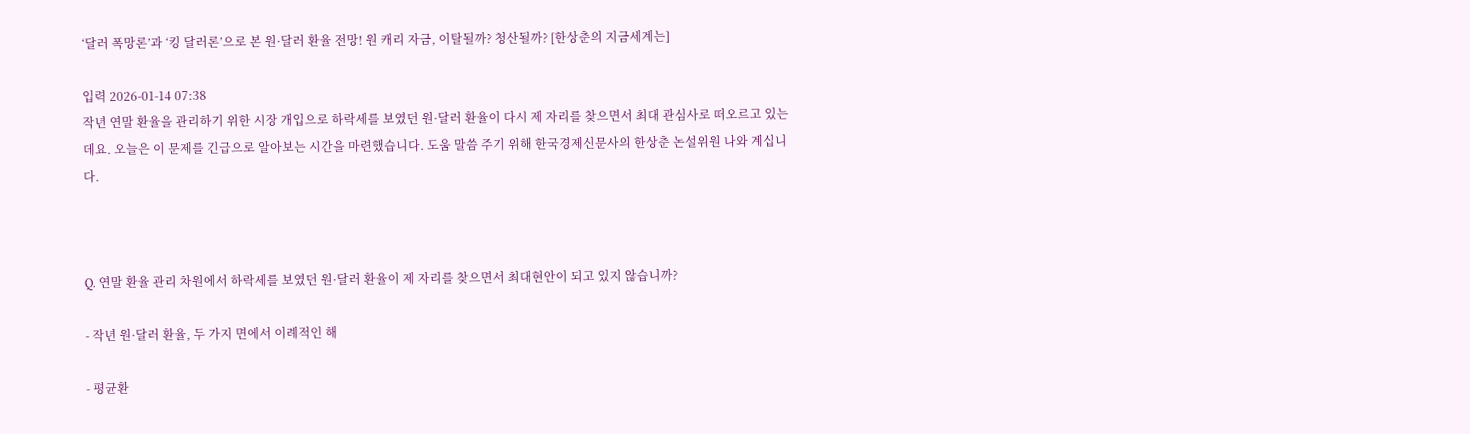‘달러 폭망론’과 ‘킹 달러론’으로 본 원·달러 환율 전망! 원 캐리 자금, 이탈될까? 청산될까? [한상춘의 지금세계는]

입력 2026-01-14 07:38
작년 연말 환율을 관리하기 위한 시장 개입으로 하락세를 보였던 원·달러 환율이 다시 제 자리를 찾으면서 최대 관심사로 떠오르고 있는데요. 오늘은 이 문제를 긴급으로 알아보는 시간을 마련했습니다. 도움 말씀 주기 위해 한국경제신문사의 한상춘 논설위원 나와 계십니다.



Q. 연말 환율 관리 차원에서 하락세를 보였던 원·달러 환율이 제 자리를 찾으면서 최대현안이 되고 있지 않습니까?

- 작년 원·달러 환율, 두 가지 면에서 이례적인 해

- 평균환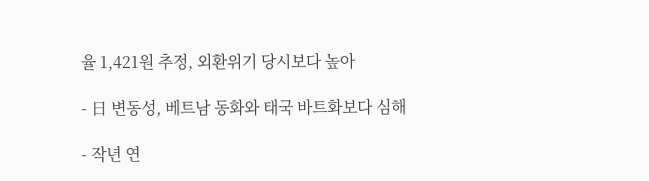율 1,421원 추정, 외환위기 당시보다 높아

- 日 변동성, 베트남 동화와 태국 바트화보다 심해

- 작년 연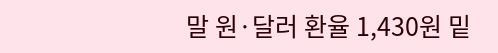말 원·달러 환율 1,430원 밑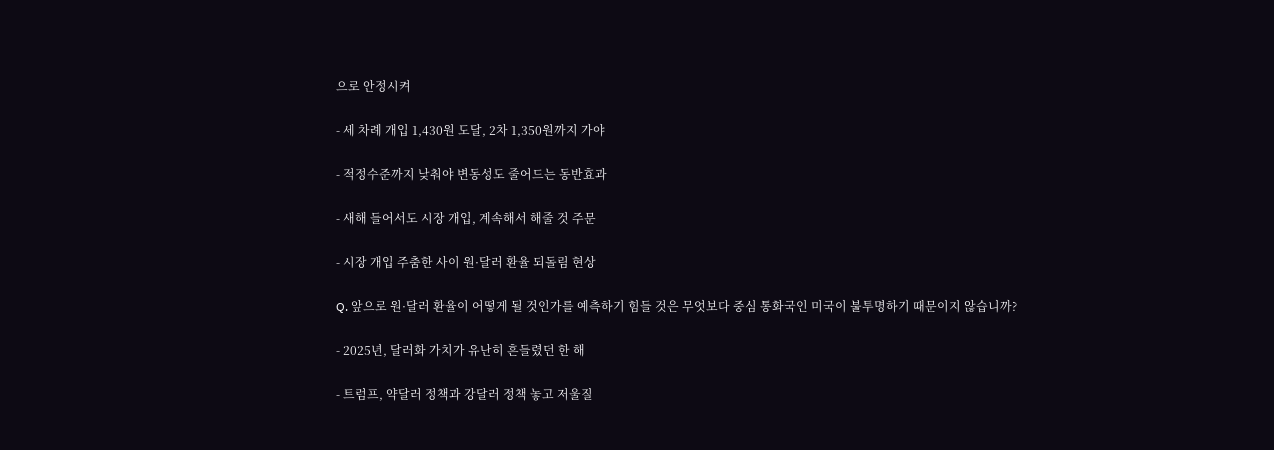으로 안정시켜

- 세 차례 개입 1,430원 도달, 2차 1,350원까지 가야

- 적정수준까지 낮춰야 변동성도 줄어드는 동반효과

- 새해 들어서도 시장 개입, 계속해서 해줄 것 주문

- 시장 개입 주춤한 사이 원·달러 환율 되돌림 현상

Q. 앞으로 원·달러 환율이 어떻게 될 것인가를 예측하기 힘들 것은 무엇보다 중심 통화국인 미국이 불투명하기 때문이지 않습니까?

- 2025년, 달러화 가치가 유난히 흔들렸던 한 해

- 트럼프, 약달러 정책과 강달러 정책 놓고 저울질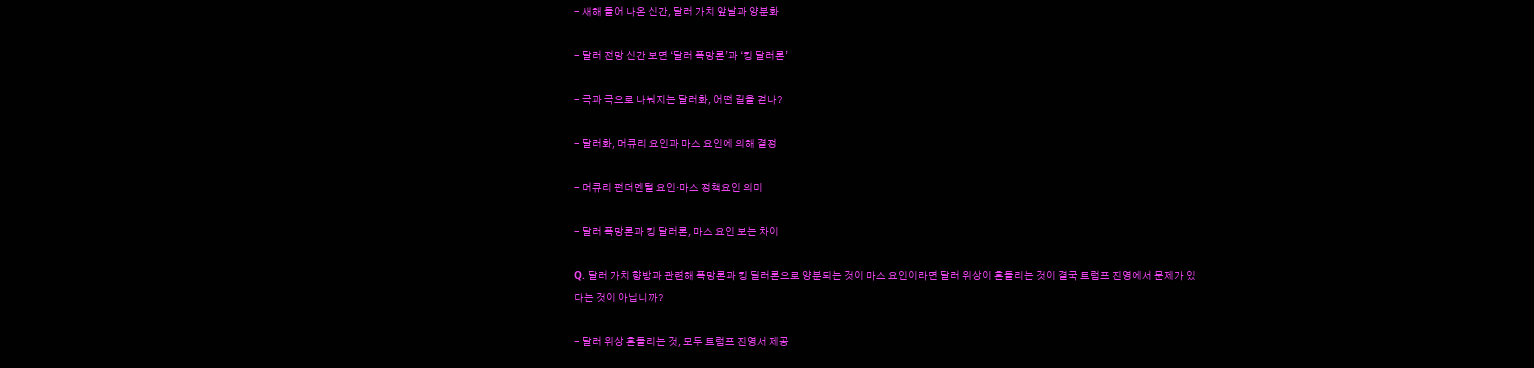- 새해 들어 나온 신간, 달러 가치 앞날과 양분화

- 달러 전망 신간 보면 ‘달러 폭망론’과 ‘킹 달러론’

- 극과 극으로 나눠지는 달러화, 어떤 길을 걷나?

- 달러화, 머큐리 요인과 마스 요인에 의해 결정

- 머큐리 펀더멘털 요인·마스 정책요인 의미

- 달러 폭망론과 킹 달러론, 마스 요인 보는 차이

Q. 달러 가치 향방과 관련해 폭망론과 킹 딜러론으로 양분되는 것이 마스 요인이라면 달러 위상이 흔들리는 것이 결국 트럼프 진영에서 문제가 있다는 것이 아닙니까?

- 달러 위상 흔들리는 것, 모두 트럼프 진영서 제공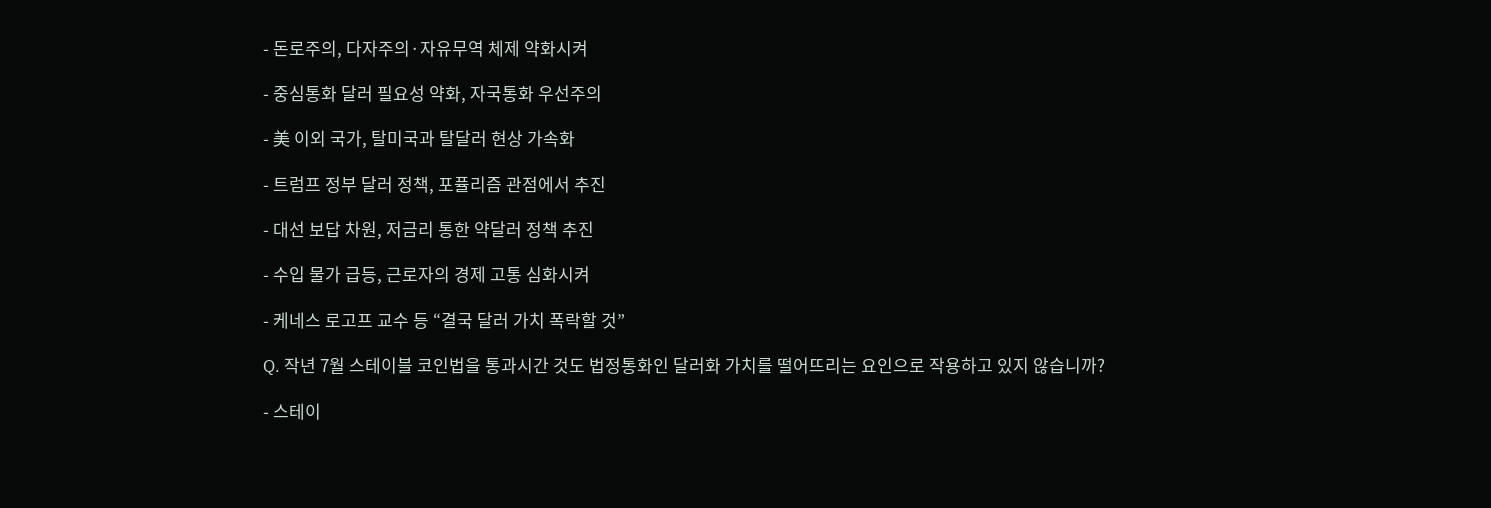- 돈로주의, 다자주의·자유무역 체제 약화시켜

- 중심통화 달러 필요성 약화, 자국통화 우선주의

- 美 이외 국가, 탈미국과 탈달러 현상 가속화

- 트럼프 정부 달러 정책, 포퓰리즘 관점에서 추진

- 대선 보답 차원, 저금리 통한 약달러 정책 추진

- 수입 물가 급등, 근로자의 경제 고통 심화시켜

- 케네스 로고프 교수 등 “결국 달러 가치 폭락할 것”

Q. 작년 7월 스테이블 코인법을 통과시간 것도 법정통화인 달러화 가치를 떨어뜨리는 요인으로 작용하고 있지 않습니까?

- 스테이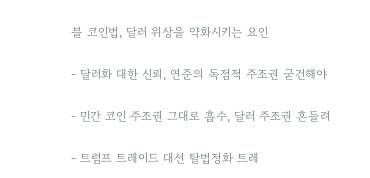블 코인법, 달러 위상을 약화시키는 요인

- 달러화 대한 신뢰, 연준의 독점적 주조권 굳건해야

- 민간 코인 주조권 그대로 흡수, 달러 주조권 흔들려

- 트럼프 트레이드 대선 탈법정화 트레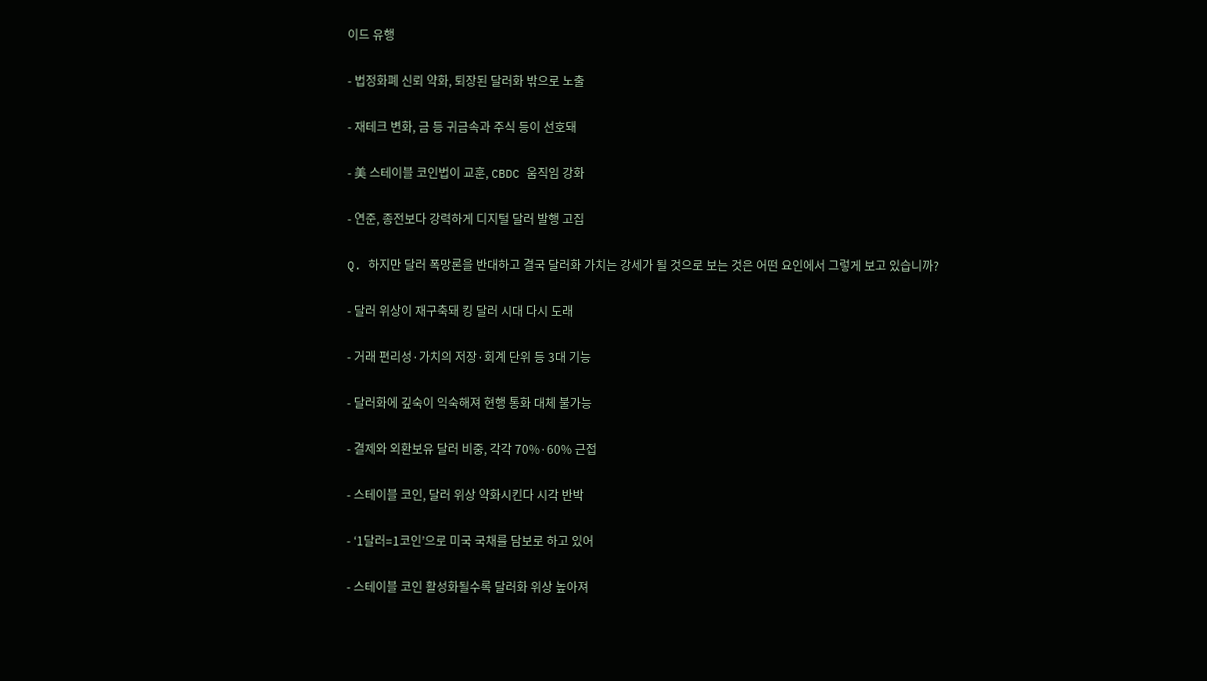이드 유행

- 법정화폐 신뢰 약화, 퇴장된 달러화 밖으로 노출

- 재테크 변화, 금 등 귀금속과 주식 등이 선호돼

- 美 스테이블 코인법이 교훈, CBDC 움직임 강화

- 연준, 종전보다 강력하게 디지털 달러 발행 고집

Q. 하지만 달러 폭망론을 반대하고 결국 달러화 가치는 강세가 될 것으로 보는 것은 어떤 요인에서 그렇게 보고 있습니까?

- 달러 위상이 재구축돼 킹 달러 시대 다시 도래

- 거래 편리성·가치의 저장·회계 단위 등 3대 기능

- 달러화에 깊숙이 익숙해져 현행 통화 대체 불가능

- 결제와 외환보유 달러 비중, 각각 70%·60% 근접

- 스테이블 코인, 달러 위상 약화시킨다 시각 반박

- ‘1달러=1코인’으로 미국 국채를 담보로 하고 있어

- 스테이블 코인 활성화될수록 달러화 위상 높아져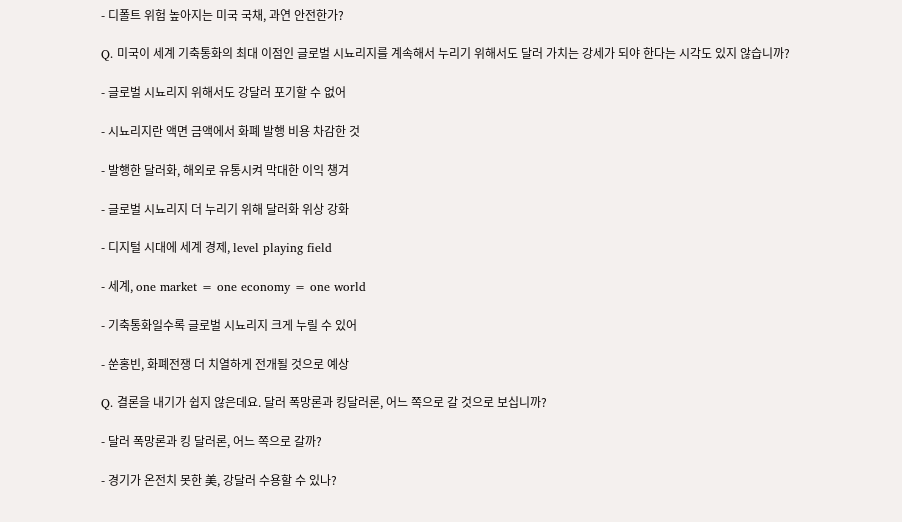- 디폴트 위험 높아지는 미국 국채, 과연 안전한가?

Q. 미국이 세계 기축통화의 최대 이점인 글로벌 시뇨리지를 계속해서 누리기 위해서도 달러 가치는 강세가 되야 한다는 시각도 있지 않습니까?

- 글로벌 시뇨리지 위해서도 강달러 포기할 수 없어

- 시뇨리지란 액면 금액에서 화폐 발행 비용 차감한 것

- 발행한 달러화, 해외로 유통시켜 막대한 이익 챙겨

- 글로벌 시뇨리지 더 누리기 위해 달러화 위상 강화

- 디지털 시대에 세계 경제, level playing field

- 세계, one market = one economy = one world

- 기축통화일수록 글로벌 시뇨리지 크게 누릴 수 있어

- 쑨홍빈, 화폐전쟁 더 치열하게 전개될 것으로 예상

Q. 결론을 내기가 쉽지 않은데요. 달러 폭망론과 킹달러론, 어느 쪽으로 갈 것으로 보십니까?

- 달러 폭망론과 킹 달러론, 어느 쪽으로 갈까?

- 경기가 온전치 못한 美, 강달러 수용할 수 있나?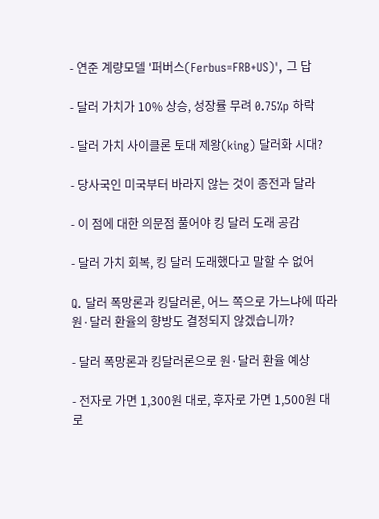- 연준 계량모델 '퍼버스(Ferbus=FRB+US)', 그 답

- 달러 가치가 10% 상승, 성장률 무려 0.75%p 하락

- 달러 가치 사이클론 토대 제왕(king) 달러화 시대?

- 당사국인 미국부터 바라지 않는 것이 종전과 달라

- 이 점에 대한 의문점 풀어야 킹 달러 도래 공감

- 달러 가치 회복, 킹 달러 도래했다고 말할 수 없어

Q. 달러 폭망론과 킹달러론, 어느 쪽으로 가느냐에 따라 원·달러 환율의 향방도 결정되지 않겠습니까?

- 달러 폭망론과 킹달러론으로 원·달러 환율 예상

- 전자로 가면 1,300원 대로, 후자로 가면 1,500원 대로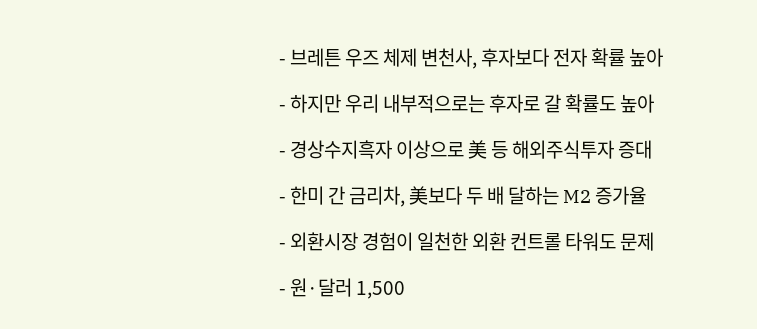- 브레튼 우즈 체제 변천사, 후자보다 전자 확률 높아

- 하지만 우리 내부적으로는 후자로 갈 확률도 높아

- 경상수지흑자 이상으로 美 등 해외주식투자 증대

- 한미 간 금리차, 美보다 두 배 달하는 M2 증가율

- 외환시장 경험이 일천한 외환 컨트롤 타워도 문제

- 원·달러 1,500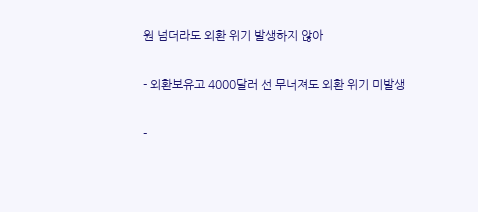원 넘더라도 외환 위기 발생하지 않아

- 외환보유고 4000달러 선 무너져도 외환 위기 미발생

-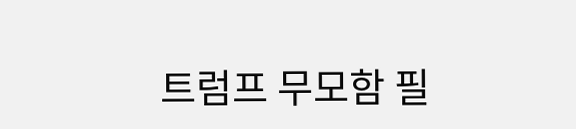트럼프 무모함 필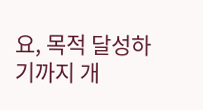요, 목적 달성하기까지 개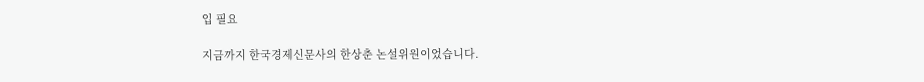입 필요

지금까지 한국경제신문사의 한상춘 논설위원이었습니다.